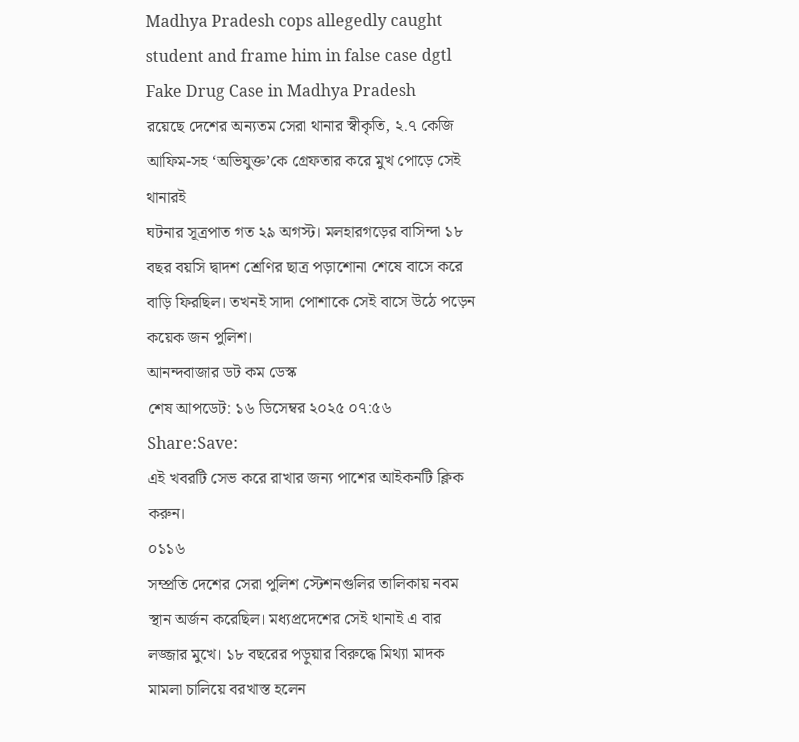Madhya Pradesh cops allegedly caught student and frame him in false case dgtl
Fake Drug Case in Madhya Pradesh
রয়েছে দেশের অন্যতম সেরা থানার স্বীকৃতি, ২.৭ কেজি আফিম-সহ ‘অভিযুক্ত’কে গ্রেফতার করে মুখ পোড়ে সেই থানারই
ঘটনার সূত্রপাত গত ২৯ অগস্ট। মলহারগড়ের বাসিন্দা ১৮ বছর বয়সি দ্বাদশ শ্রেণির ছাত্র পড়াশোনা শেষে বাসে করে বাড়ি ফিরছিল। তখনই সাদা পোশাকে সেই বাসে উঠে পড়েন কয়েক জন পুলিশ।
আনন্দবাজার ডট কম ডেস্ক
শেষ আপডেট: ১৬ ডিসেম্বর ২০২৫ ০৭:৫৬
Share:Save:
এই খবরটি সেভ করে রাখার জন্য পাশের আইকনটি ক্লিক করুন।
০১১৬
সম্প্রতি দেশের সেরা পুলিশ স্টেশনগুলির তালিকায় নবম স্থান অর্জন করেছিল। মধ্যপ্রদেশের সেই থানাই এ বার লজ্জার মুখে। ১৮ বছরের পড়ুয়ার বিরুদ্ধে মিথ্যা মাদক মামলা চালিয়ে বরখাস্ত হলেন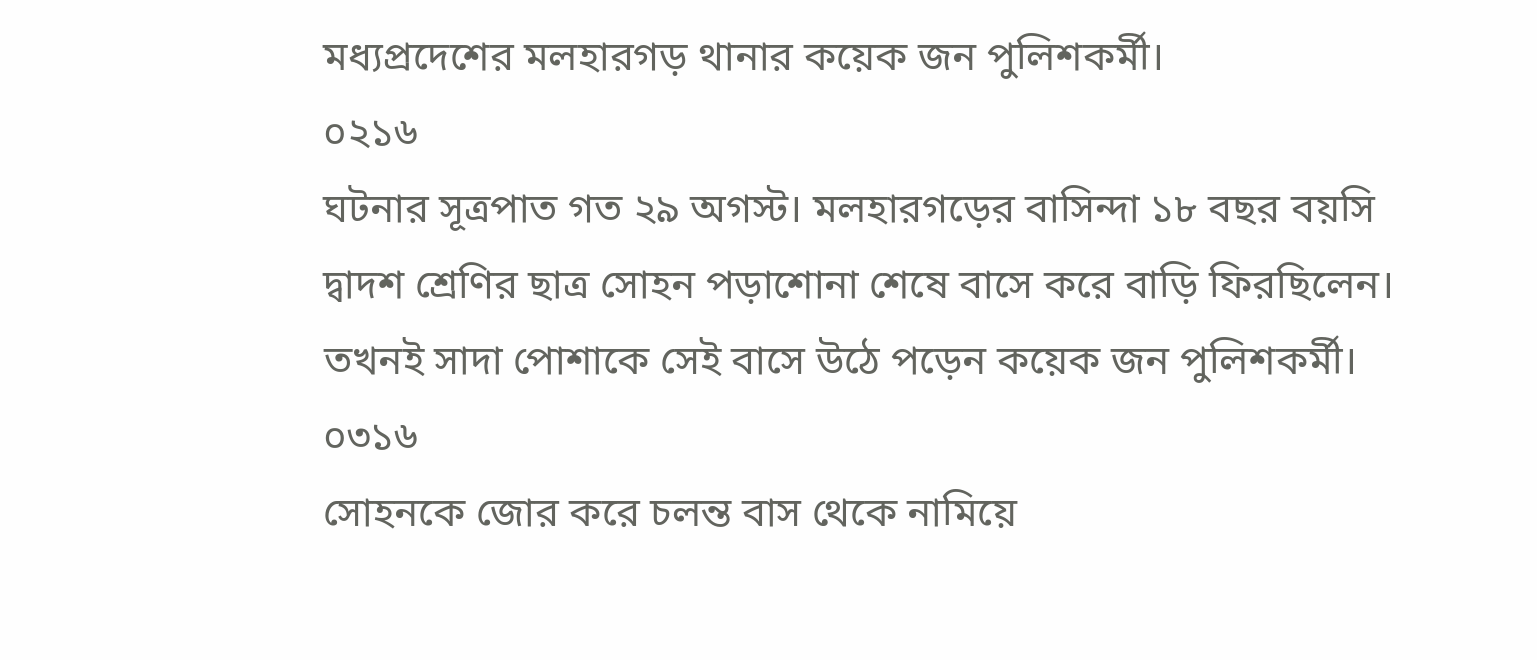মধ্যপ্রদেশের মলহারগড় থানার কয়েক জন পুলিশকর্মী।
০২১৬
ঘটনার সূত্রপাত গত ২৯ অগস্ট। মলহারগড়ের বাসিন্দা ১৮ বছর বয়সি দ্বাদশ শ্রেণির ছাত্র সোহন পড়াশোনা শেষে বাসে করে বাড়ি ফিরছিলেন। তখনই সাদা পোশাকে সেই বাসে উঠে পড়েন কয়েক জন পুলিশকর্মী।
০৩১৬
সোহনকে জোর করে চলন্ত বাস থেকে নামিয়ে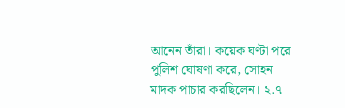আনেন তাঁরা। কয়েক ঘণ্টা পরে পুলিশ ঘোষণা করে, সোহন মাদক পাচার করছিলেন। ২.৭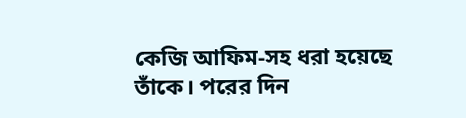কেজি আফিম-সহ ধরা হয়েছে তাঁকে। পরের দিন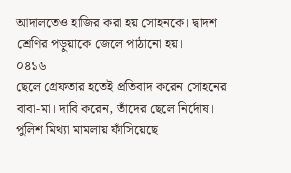আদালতেও হাজির করা হয় সোহনকে। দ্বাদশ শ্রেণির পড়ুয়াকে জেলে পাঠানো হয়।
০৪১৬
ছেলে গ্রেফতার হতেই প্রতিবাদ করেন সোহনের বাবা-মা। দাবি করেন, তাঁদের ছেলে নির্দোষ। পুলিশ মিথ্যা মামলায় ফাঁসিয়েছে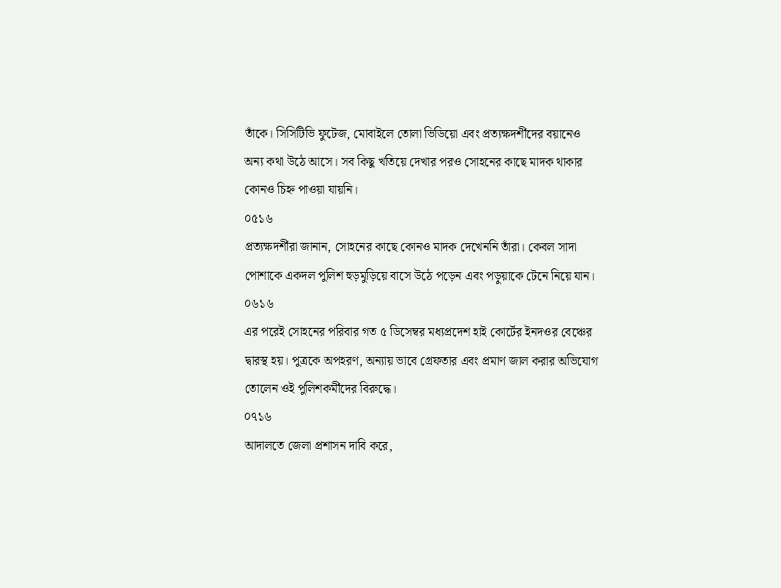তাঁকে। সিসিটিভি ফুটেজ, মোবাইলে তোলা ভিডিয়ো এবং প্রত্যক্ষদর্শীদের বয়ানেও অন্য কথা উঠে আসে। সব কিছু খতিয়ে দেখার পরও সোহনের কাছে মাদক থাকার কোনও চিহ্ন পাওয়া যায়নি।
০৫১৬
প্রত্যক্ষদর্শীরা জানান, সোহনের কাছে কোনও মাদক দেখেননি তাঁরা। কেবল সাদা পোশাকে একদল পুলিশ হুড়মুড়িয়ে বাসে উঠে পড়েন এবং পড়ুয়াকে টেনে নিয়ে যান।
০৬১৬
এর পরেই সোহনের পরিবার গত ৫ ডিসেম্বর মধ্যপ্রদেশ হাই কোর্টের ইনদওর বেঞ্চের দ্বারস্থ হয়। পুত্রকে অপহরণ, অন্যায় ভাবে গ্রেফতার এবং প্রমাণ জাল করার অভিযোগ তোলেন ওই পুলিশকর্মীদের বিরুদ্ধে।
০৭১৬
আদালতে জেলা প্রশাসন দাবি করে,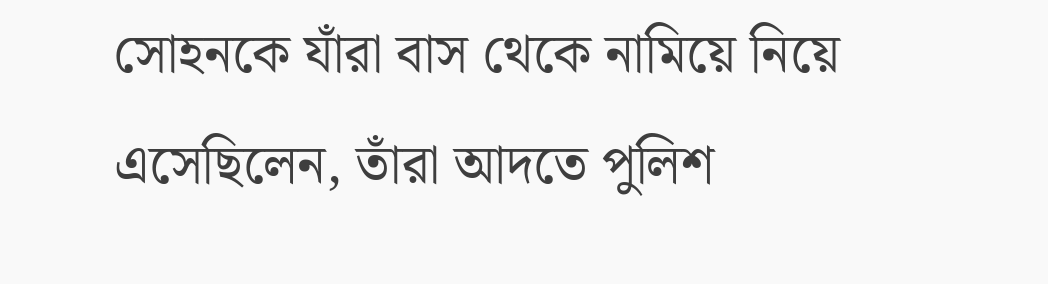সোহনকে যাঁরা বাস থেকে নামিয়ে নিয়ে এসেছিলেন, তাঁরা আদতে পুলিশ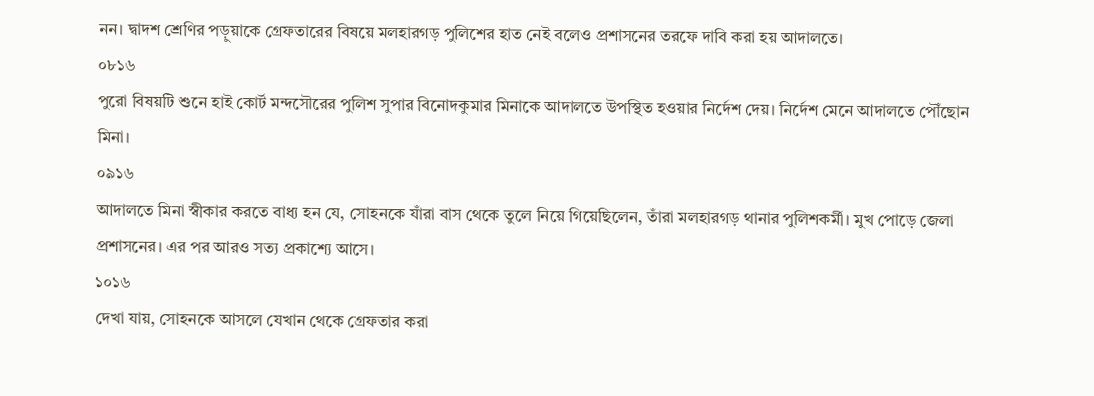নন। দ্বাদশ শ্রেণির পড়ুয়াকে গ্রেফতারের বিষয়ে মলহারগড় পুলিশের হাত নেই বলেও প্রশাসনের তরফে দাবি করা হয় আদালতে।
০৮১৬
পুরো বিষয়টি শুনে হাই কোর্ট মন্দসৌরের পুলিশ সুপার বিনোদকুমার মিনাকে আদালতে উপস্থিত হওয়ার নির্দেশ দেয়। নির্দেশ মেনে আদালতে পৌঁছোন মিনা।
০৯১৬
আদালতে মিনা স্বীকার করতে বাধ্য হন যে, সোহনকে যাঁরা বাস থেকে তুলে নিয়ে গিয়েছিলেন, তাঁরা মলহারগড় থানার পুলিশকর্মী। মুখ পোড়ে জেলা প্রশাসনের। এর পর আরও সত্য প্রকাশ্যে আসে।
১০১৬
দেখা যায়, সোহনকে আসলে যেখান থেকে গ্রেফতার করা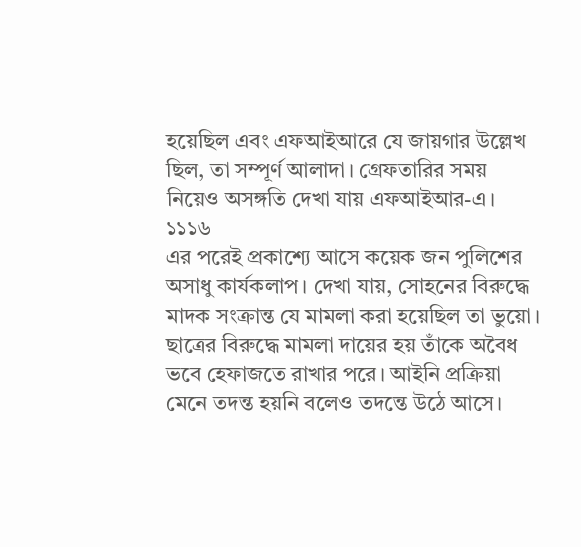হয়েছিল এবং এফআইআরে যে জায়গার উল্লেখ ছিল, তা সম্পূর্ণ আলাদা। গ্রেফতারির সময় নিয়েও অসঙ্গতি দেখা যায় এফআইআর-এ।
১১১৬
এর পরেই প্রকাশ্যে আসে কয়েক জন পুলিশের অসাধু কার্যকলাপ। দেখা যায়, সোহনের বিরুদ্ধে মাদক সংক্রান্ত যে মামলা করা হয়েছিল তা ভুয়ো। ছাত্রের বিরুদ্ধে মামলা দায়ের হয় তাঁকে অবৈধ ভবে হেফাজতে রাখার পরে। আইনি প্রক্রিয়া মেনে তদন্ত হয়নি বলেও তদন্তে উঠে আসে।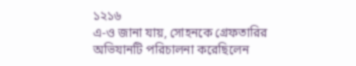১২১৬
এ-ও জানা যায়, সোহনকে গ্রেফতারির অভিযানটি পরিচালনা করেছিলেন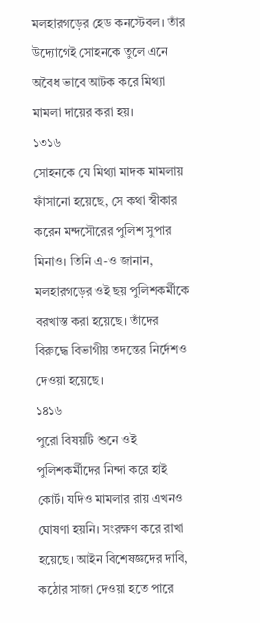মলহারগড়ের হেড কনস্টেবল। তাঁর উদ্যোগেই সোহনকে তুলে এনে অবৈধ ভাবে আটক করে মিথ্যা মামলা দায়ের করা হয়।
১৩১৬
সোহনকে যে মিথ্যা মাদক মামলায় ফাঁসানো হয়েছে, সে কথা স্বীকার করেন মন্দসৌরের পুলিশ সুপার মিনাও। তিনি এ-ও জানান, মলহারগড়ের ওই ছয় পুলিশকর্মীকে বরখাস্ত করা হয়েছে। তাঁদের বিরুদ্ধে বিভাগীয় তদন্তের নির্দেশও দেওয়া হয়েছে।
১৪১৬
পুরো বিষয়টি শুনে ওই পুলিশকর্মীদের নিন্দা করে হাই কোর্ট। যদিও মামলার রায় এখনও ঘোষণা হয়নি। সংরক্ষণ করে রাখা হয়েছে। আইন বিশেষজ্ঞদের দাবি, কঠোর সাজা দেওয়া হতে পারে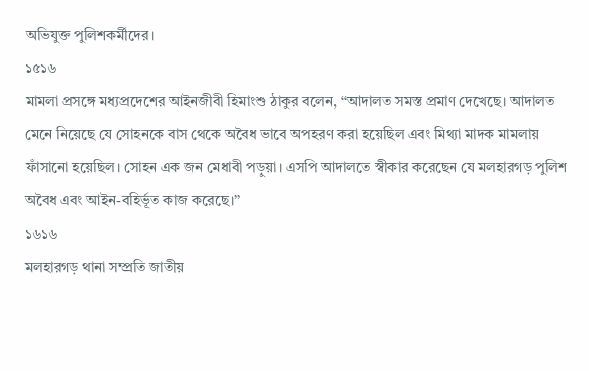অভিযুক্ত পুলিশকর্মীদের।
১৫১৬
মামলা প্রসঙ্গে মধ্যপ্রদেশের আইনজীবী হিমাংশু ঠাকুর বলেন, ‘‘আদালত সমস্ত প্রমাণ দেখেছে। আদালত মেনে নিয়েছে যে সোহনকে বাস থেকে অবৈধ ভাবে অপহরণ করা হয়েছিল এবং মিথ্যা মাদক মামলায় ফাঁসানো হয়েছিল। সোহন এক জন মেধাবী পড়ুয়া। এসপি আদালতে স্বীকার করেছেন যে মলহারগড় পুলিশ অবৈধ এবং আইন-বহির্ভূত কাজ করেছে।’’
১৬১৬
মলহারগড় থানা সম্প্রতি জাতীয়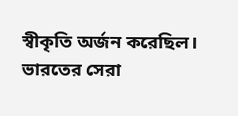স্বীকৃতি অর্জন করেছিল। ভারতের সেরা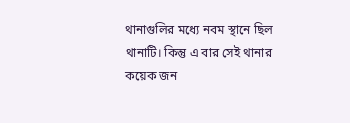থানাগুলির মধ্যে নবম স্থানে ছিল থানাটি। কিন্তু এ বার সেই থানার কয়েক জন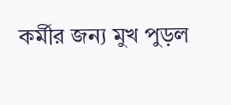কর্মীর জন্য মুখ পুড়ল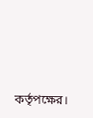কর্তৃপক্ষের।